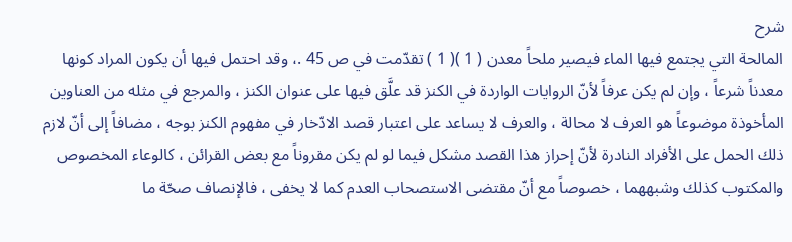شرح
المالحة التي يجتمع فيها الماء فيصير ملحاً معدن ( 1 )( 1 ) تقدّمت في ص 45 .، وقد احتمل فيها أن يكون المراد كونها معدناً شرعاً ، وإن لم يكن عرفاً لأنّ الروايات الواردة في الكنز قد علَّق فيها على عنوان الكنز ، والمرجع في مثله من العناوين المأخوذة موضوعاً هو العرف لا محالة ، والعرف لا يساعد على اعتبار قصد الادّخار في مفهوم الكنز بوجه ، مضافاً إلى أنّ لازم ذلك الحمل على الأفراد النادرة لأنّ إحراز هذا القصد مشكل فيما لو لم يكن مقروناً مع بعض القرائن ، كالوعاء المخصوص والمكتوب كذلك وشبههما ، خصوصاً مع أنّ مقتضى الاستصحاب العدم كما لا يخفى ، فالإنصاف صحّة ما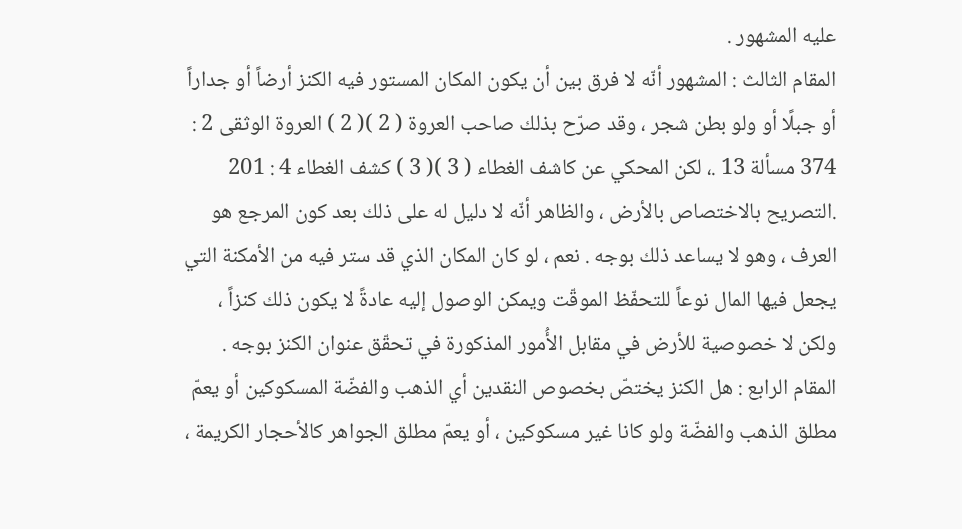عليه المشهور .
المقام الثالث : المشهور أنّه لا فرق بين أن يكون المكان المستور فيه الكنز أرضاً أو جداراً أو جبلًا أو ولو بطن شجر ، وقد صرّح بذلك صاحب العروة ( 2 )( 2 ) العروة الوثقى 2 : 374 مسألة 13 .، لكن المحكي عن كاشف الغطاء ( 3 )( 3 ) كشف الغطاء 4 : 201 .التصريح بالاختصاص بالأرض ، والظاهر أنّه لا دليل له على ذلك بعد كون المرجع هو العرف ، وهو لا يساعد ذلك بوجه . نعم ، لو كان المكان الذي قد ستر فيه من الأمكنة التي يجعل فيها المال نوعاً للتحفّظ الموقّت ويمكن الوصول إليه عادةً لا يكون ذلك كنزاً ، ولكن لا خصوصية للأرض في مقابل الأُمور المذكورة في تحقّق عنوان الكنز بوجه .
المقام الرابع : هل الكنز يختصّ بخصوص النقدين أي الذهب والفضّة المسكوكين أو يعمّ مطلق الذهب والفضّة ولو كانا غير مسكوكين ، أو يعمّ مطلق الجواهر كالأحجار الكريمة ،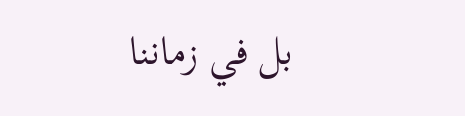بل في زماننا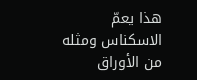هذا يعمّ الاسكناس ومثله من الأوراق